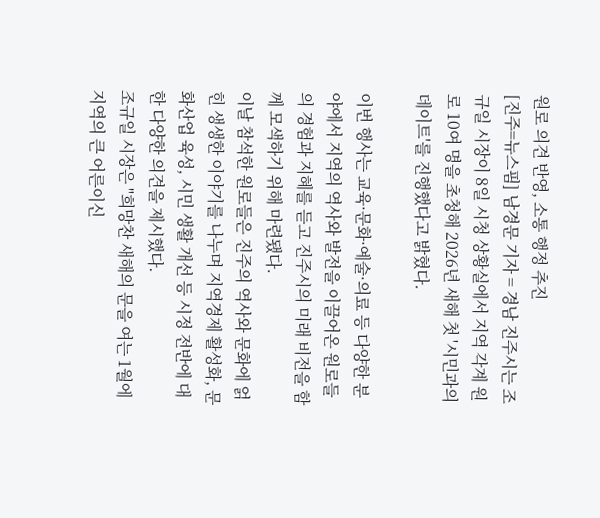원로 의견 반영, 소통 행정 추진
[진주=뉴스핌] 남경문 기자 = 경남 진주시는 조규일 시장이 8일 시청 상황실에서 지역 각계 원로 10여 명을 초청해 2026년 새해 첫 '시민과의 데이트'를 진행했다고 밝혔다.

이번 행사는 교육·문화·예술·의료 등 다양한 분야에서 지역의 역사와 발전을 이끌어온 원로들의 경험과 지혜를 듣고 진주시의 미래 비전을 함께 모색하기 위해 마련됐다.
이날 참석한 원로들은 진주의 역사와 문화에 얽힌 생생한 이야기를 나누며 지역경제 활성화, 문화산업 육성, 시민 생활 개선 등 시정 전반에 대한 다양한 의견을 제시했다.
조규일 시장은 "희망찬 새해의 문을 여는 1월에 지역의 큰 어른이신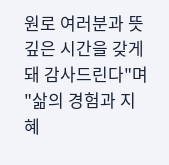원로 여러분과 뜻깊은 시간을 갖게 돼 감사드린다"며 "삶의 경험과 지혜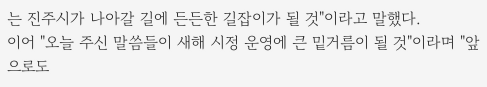는 진주시가 나아갈 길에 든든한 길잡이가 될 것"이라고 말했다.
이어 "오늘 주신 말씀들이 새해 시정 운영에 큰 밑거름이 될 것"이라며 "앞으로도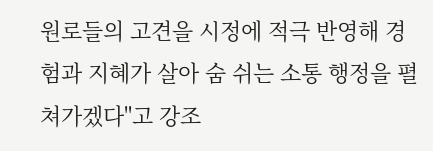원로들의 고견을 시정에 적극 반영해 경험과 지혜가 살아 숨 쉬는 소통 행정을 펼쳐가겠다"고 강조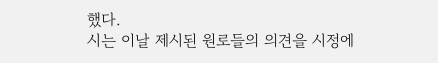했다.
시는 이날 제시된 원로들의 의견을 시정에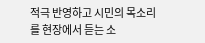적극 반영하고 시민의 목소리를 현장에서 듣는 소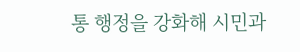통 행정을 강화해 시민과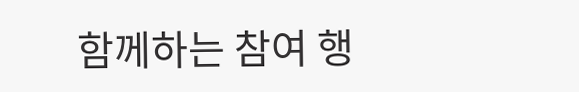함께하는 참여 행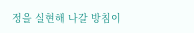정을 실현해 나갈 방침이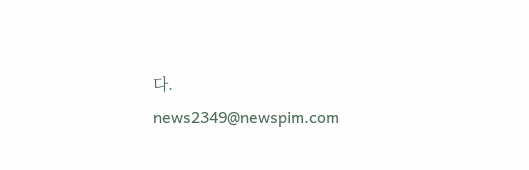다.
news2349@newspim.com